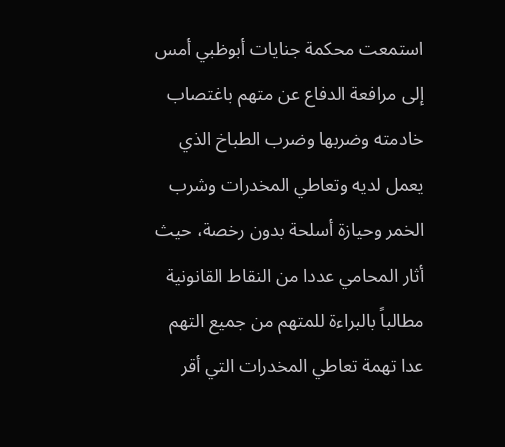استمعت محكمة جنايات أبوظبي أمس إلى مرافعة الدفاع عن متهم باغتصاب خادمته وضربها وضرب الطباخ الذي يعمل لديه وتعاطي المخدرات وشرب الخمر وحيازة أسلحة بدون رخصة، حيث أثار المحامي عددا من النقاط القانونية مطالباً بالبراءة للمتهم من جميع التهم عدا تهمة تعاطي المخدرات التي أقر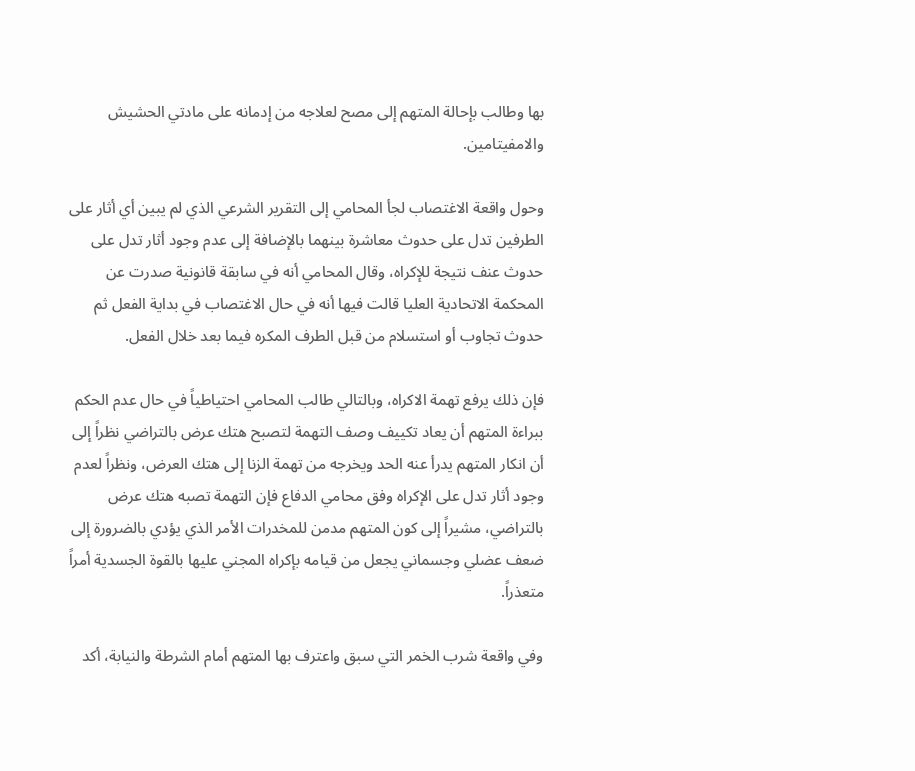بها وطالب بإحالة المتهم إلى مصح لعلاجه من إدمانه على مادتي الحشيش والامفيتامين.

وحول واقعة الاغتصاب لجأ المحامي إلى التقرير الشرعي الذي لم يبين أي أثار على الطرفين تدل على حدوث معاشرة بينهما بالإضافة إلى عدم وجود أثار تدل على حدوث عنف نتيجة للإكراه، وقال المحامي أنه في سابقة قانونية صدرت عن المحكمة الاتحادية العليا قالت فيها أنه في حال الاغتصاب في بداية الفعل ثم حدوث تجاوب أو استسلام من قبل الطرف المكره فيما بعد خلال الفعل.

فإن ذلك يرفع تهمة الاكراه، وبالتالي طالب المحامي احتياطياً في حال عدم الحكم ببراءة المتهم أن يعاد تكييف وصف التهمة لتصبح هتك عرض بالتراضي نظراً إلى أن انكار المتهم يدرأ عنه الحد ويخرجه من تهمة الزنا إلى هتك العرض، ونظراً لعدم وجود أثار تدل على الإكراه وفق محامي الدفاع فإن التهمة تصبه هتك عرض بالتراضي، مشيراً إلى كون المتهم مدمن للمخدرات الأمر الذي يؤدي بالضرورة إلى ضعف عضلي وجسماني يجعل من قيامه بإكراه المجني عليها بالقوة الجسدية أمراً متعذراً.

وفي واقعة شرب الخمر التي سبق واعترف بها المتهم أمام الشرطة والنيابة، أكد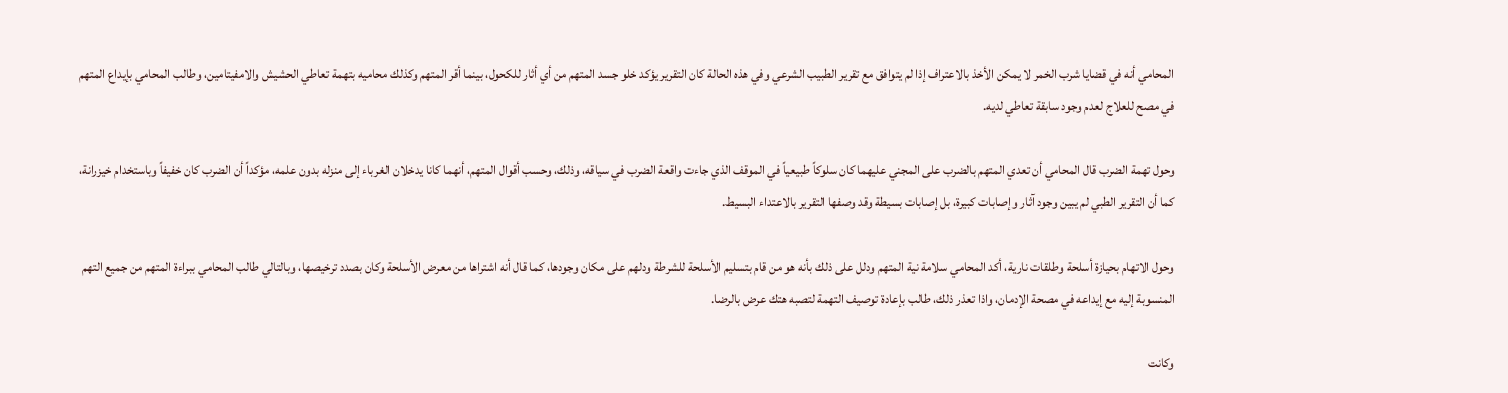المحامي أنه في قضايا شرب الخمر لا يمكن الأخذ بالاعتراف إذا لم يتوافق مع تقرير الطبيب الشرعي وفي هذه الحالة كان التقرير يؤكد خلو جسد المتهم من أي أثار للكحول، بينما أقر المتهم وكذلك محاميه بتهمة تعاطي الحشيش والامفيتامين، وطالب المحامي بإيداع المتهم في مصح للعلاج لعدم وجود سابقة تعاطي لديه.

وحول تهمة الضرب قال المحامي أن تعدي المتهم بالضرب على المجني عليهما كان سلوكاً طبيعياً في الموقف الذي جاءت واقعة الضرب في سياقه، وذلك، وحسب أقوال المتهم، أنهما كانا يدخلان الغرباء إلى منزله بدون علمه، مؤكداً أن الضرب كان خفيفاً وباستخدام خيزرانة، كما أن التقرير الطبي لم يبين وجود آثار وإصابات كبيرة، بل إصابات بسيطة وقد وصفها التقرير بالاعتداء البسيط.

وحول الاتهام بحيازة أسلحة وطلقات نارية، أكد المحامي سلامة نية المتهم ودلل على ذلك بأنه هو من قام بتسليم الأسلحة للشرطة ودلهم على مكان وجودها، كما قال أنه اشتراها من معرض الأسلحة وكان بصدد ترخيصها، وبالتالي طالب المحامي ببراءة المتهم من جميع التهم المنسوبة إليه مع إيداعه في مصحة الإدمان، واذا تعذر ذلك، طالب بإعادة توصيف التهمة لتصبه هتك عرض بالرضا.

وكانت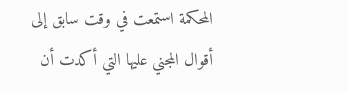المحكمة استمعت في وقت سابق إلى أقوال المجني عليها التي أكدت أن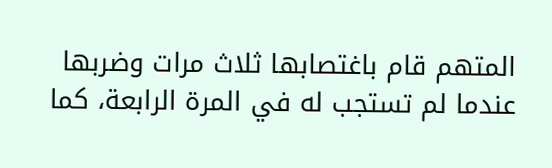المتهم قام باغتصابها ثلاث مرات وضربها عندما لم تستجب له في المرة الرابعة، كما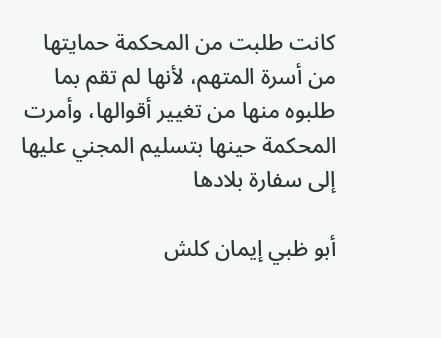كانت طلبت من المحكمة حمايتها من أسرة المتهم، لأنها لم تقم بما طلبوه منها من تغيير أقوالها، وأمرت المحكمة حينها بتسليم المجني عليها إلى سفارة بلادها

أبو ظبي إيمان كلش